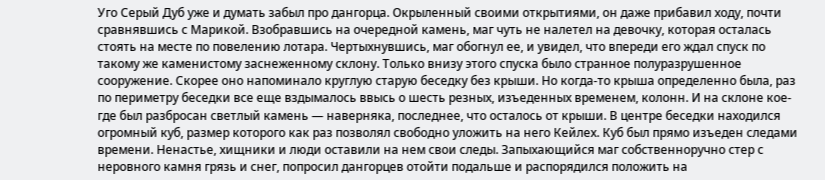Уго Серый Дуб уже и думать забыл про дангорца. Окрыленный своими открытиями, он даже прибавил ходу, почти сравнявшись с Марикой. Взобравшись на очередной камень, маг чуть не налетел на девочку, которая осталась стоять на месте по повелению лотара. Чертыхнувшись, маг обогнул ее, и увидел, что впереди его ждал спуск по такому же каменистому заснеженному склону. Только внизу этого спуска было странное полуразрушенное сооружение. Скорее оно напоминало круглую старую беседку без крыши. Но когда-то крыша определенно была, раз по периметру беседки все еще вздымалось ввысь о шесть резных, изъеденных временем, колонн. И на склоне кое-где был разбросан светлый камень — наверняка, последнее, что осталось от крыши. В центре беседки находился огромный куб, размер которого как раз позволял свободно уложить на него Кейлех. Куб был прямо изъеден следами времени. Ненастье, хищники и люди оставили на нем свои следы. Запыхающийся маг собственноручно стер с неровного камня грязь и снег, попросил дангорцев отойти подальше и распорядился положить на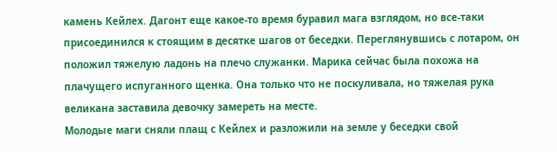камень Кейлех. Дагонт еще какое-то время буравил мага взглядом, но все-таки присоединился к стоящим в десятке шагов от беседки. Переглянувшись с лотаром, он положил тяжелую ладонь на плечо служанки. Марика сейчас была похожа на плачущего испуганного щенка. Она только что не поскуливала, но тяжелая рука великана заставила девочку замереть на месте.
Молодые маги сняли плащ с Кейлех и разложили на земле у беседки свой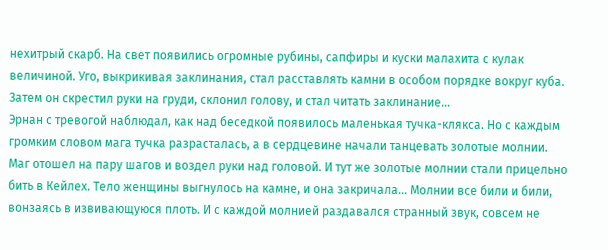нехитрый скарб. На свет появились огромные рубины, сапфиры и куски малахита с кулак величиной. Уго, выкрикивая заклинания, стал расставлять камни в особом порядке вокруг куба. Затем он скрестил руки на груди, склонил голову, и стал читать заклинание…
Эрнан с тревогой наблюдал, как над беседкой появилось маленькая тучка-клякса. Но с каждым громким словом мага тучка разрасталась, а в сердцевине начали танцевать золотые молнии. Маг отошел на пару шагов и воздел руки над головой. И тут же золотые молнии стали прицельно бить в Кейлех. Тело женщины выгнулось на камне, и она закричала… Молнии все били и били, вонзаясь в извивающуюся плоть. И с каждой молнией раздавался странный звук, совсем не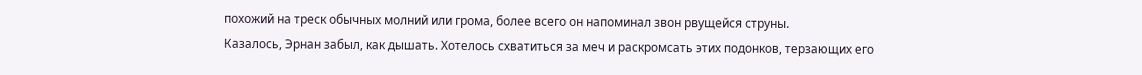похожий на треск обычных молний или грома, более всего он напоминал звон рвущейся струны.
Казалось, Эрнан забыл, как дышать. Хотелось схватиться за меч и раскромсать этих подонков, терзающих его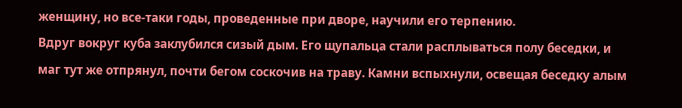женщину, но все-таки годы, проведенные при дворе, научили его терпению.
Вдруг вокруг куба заклубился сизый дым. Его щупальца стали расплываться полу беседки, и маг тут же отпрянул, почти бегом соскочив на траву. Камни вспыхнули, освещая беседку алым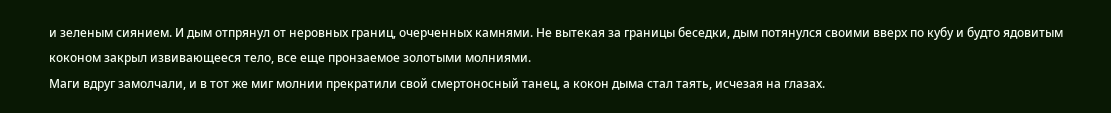и зеленым сиянием. И дым отпрянул от неровных границ, очерченных камнями. Не вытекая за границы беседки, дым потянулся своими вверх по кубу и будто ядовитым коконом закрыл извивающееся тело, все еще пронзаемое золотыми молниями.
Маги вдруг замолчали, и в тот же миг молнии прекратили свой смертоносный танец, а кокон дыма стал таять, исчезая на глазах.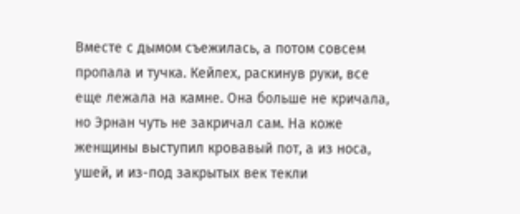Вместе с дымом съежилась, а потом совсем пропала и тучка. Кейлех, раскинув руки, все еще лежала на камне. Она больше не кричала, но Эрнан чуть не закричал сам. На коже женщины выступил кровавый пот, а из носа, ушей, и из-под закрытых век текли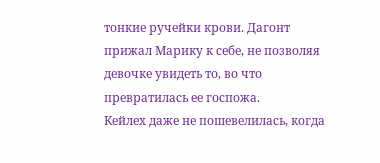тонкие ручейки крови. Дагонт прижал Марику к себе, не позволяя девочке увидеть то, во что превратилась ее госпожа.
Кейлех даже не пошевелилась, когда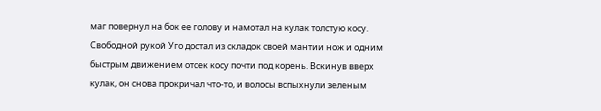маг повернул на бок ее голову и намотал на кулак толстую косу. Свободной рукой Уго достал из складок своей мантии нож и одним быстрым движением отсек косу почти под корень. Вскинув вверх кулак, он снова прокричал что-то, и волосы вспыхнули зеленым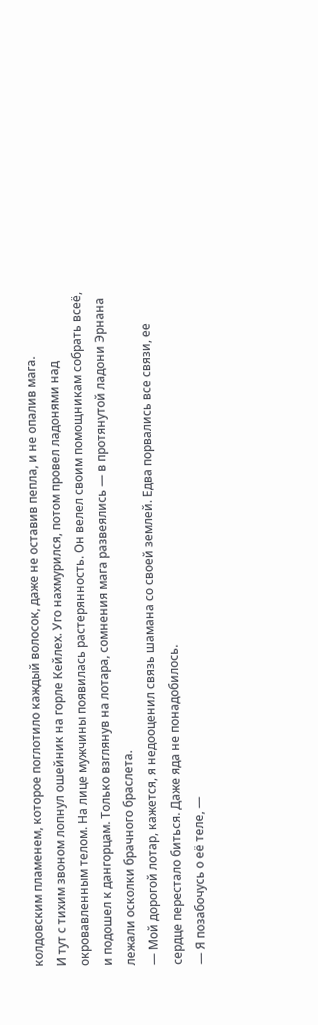колдовским пламенем, которое поглотило каждый волосок, даже не оставив пепла, и не опалив мага.
И тут с тихим звоном лопнул ошейник на горле Кейлех. Уго нахмурился, потом провел ладонями над окровавленным телом. На лице мужчины появилась растерянность. Он велел своим помощникам собрать всеё, и подошел к дангорцам. Только взглянув на лотара, сомнения мага развеялись — в протянутой ладони Эрнана лежали осколки брачного браслета.
— Мой дорогой лотар, кажется, я недооценил связь шамана со своей землей. Едва порвались все связи, ее сердце перестало биться. Даже яда не понадобилось.
— Я позабочусь о её теле, —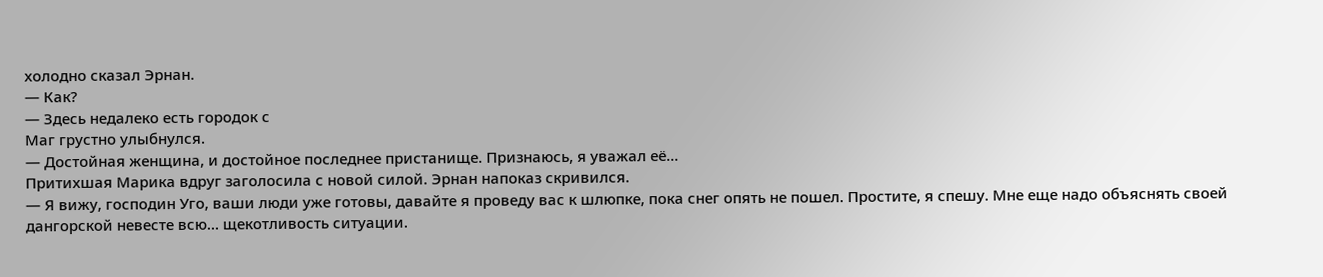холодно сказал Эрнан.
— Как?
— Здесь недалеко есть городок с
Маг грустно улыбнулся.
— Достойная женщина, и достойное последнее пристанище. Признаюсь, я уважал её…
Притихшая Марика вдруг заголосила с новой силой. Эрнан напоказ скривился.
— Я вижу, господин Уго, ваши люди уже готовы, давайте я проведу вас к шлюпке, пока снег опять не пошел. Простите, я спешу. Мне еще надо объяснять своей дангорской невесте всю… щекотливость ситуации.